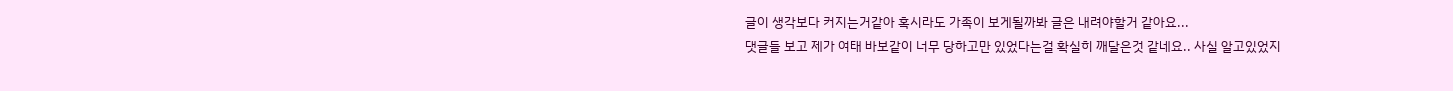글이 생각보다 커지는거같아 혹시라도 가족이 보게될까봐 글은 내려야할거 같아요...
댓글들 보고 제가 여태 바보같이 너무 당하고만 있었다는걸 확실히 깨달은것 같네요.. 사실 알고있었지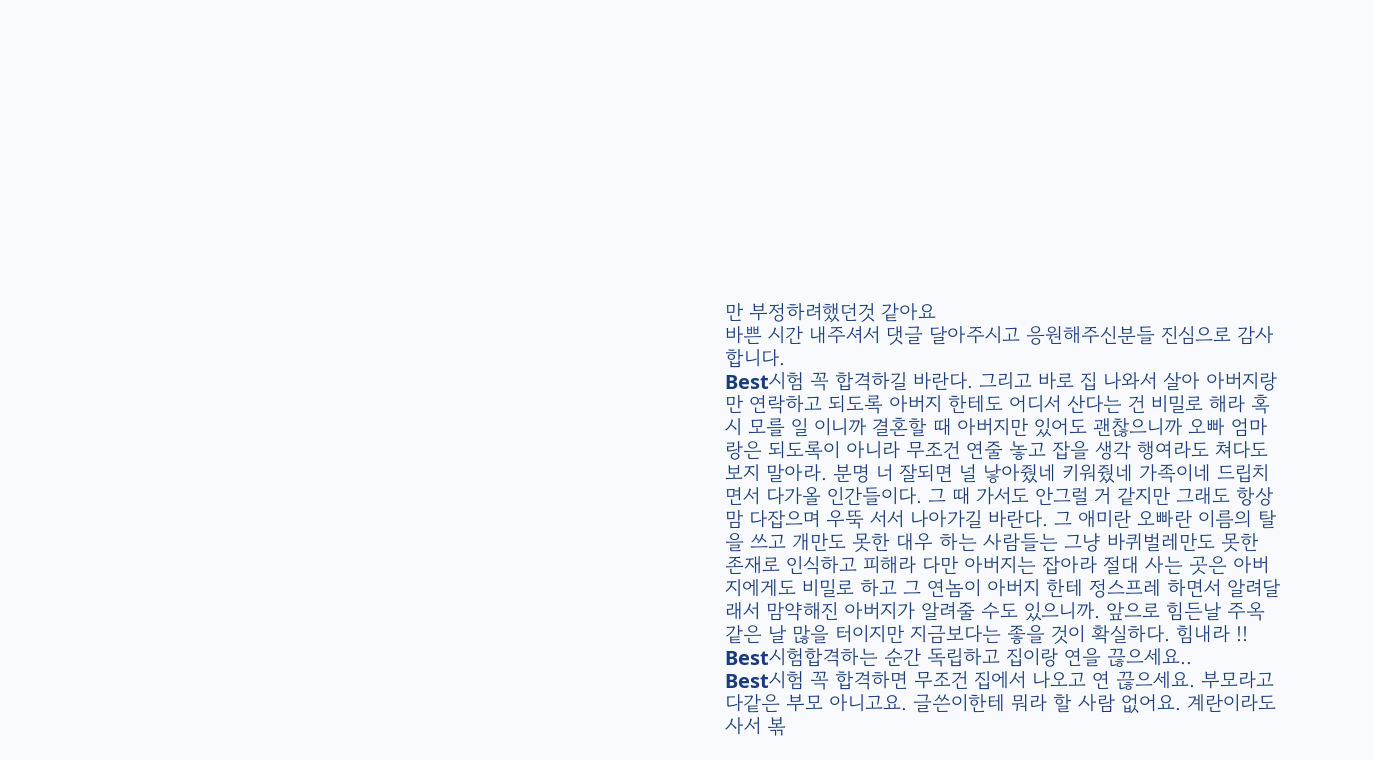만 부정하려했던것 같아요
바쁜 시간 내주셔서 댓글 달아주시고 응원해주신분들 진심으로 감사합니다.
Best시험 꼭 합격하길 바란다. 그리고 바로 집 나와서 살아 아버지랑만 연락하고 되도록 아버지 한테도 어디서 산다는 건 비밀로 해라 혹시 모를 일 이니까 결혼할 때 아버지만 있어도 괜찮으니까 오빠 엄마랑은 되도록이 아니라 무조건 연줄 놓고 잡을 생각 행여라도 쳐다도 보지 말아라. 분명 너 잘되면 널 낳아줬네 키워줬네 가족이네 드립치면서 다가올 인간들이다. 그 때 가서도 안그럴 거 같지만 그래도 항상 맘 다잡으며 우뚝 서서 나아가길 바란다. 그 애미란 오빠란 이름의 탈을 쓰고 개만도 못한 대우 하는 사람들는 그냥 바퀴벌레만도 못한 존재로 인식하고 피해라 다만 아버지는 잡아라 절대 사는 곳은 아버지에게도 비밀로 하고 그 연놈이 아버지 한테 정스프레 하면서 알려달래서 맘약해진 아버지가 알려줄 수도 있으니까. 앞으로 힘든날 주옥같은 날 많을 터이지만 지금보다는 좋을 것이 확실하다. 힘내라 !!
Best시험합격하는 순간 독립하고 집이랑 연을 끊으세요..
Best시험 꼭 합격하면 무조건 집에서 나오고 연 끊으세요. 부모라고 다같은 부모 아니고요. 글쓴이한테 뭐라 할 사람 없어요. 계란이라도 사서 볶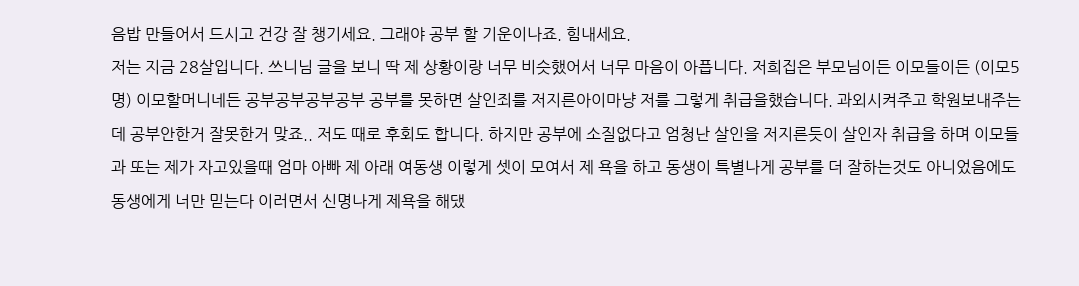음밥 만들어서 드시고 건강 잘 챙기세요. 그래야 공부 할 기운이나죠. 힘내세요.
저는 지금 28살입니다. 쓰니님 글을 보니 딱 제 상황이랑 너무 비슷했어서 너무 마음이 아픕니다. 저희집은 부모님이든 이모들이든 (이모5명) 이모할머니네든 공부공부공부공부 공부를 못하면 살인죄를 저지른아이마냥 저를 그렇게 취급을했습니다. 과외시켜주고 학원보내주는데 공부안한거 잘못한거 맞죠.. 저도 때로 후회도 합니다. 하지만 공부에 소질없다고 엄청난 살인을 저지른듯이 살인자 취급을 하며 이모들과 또는 제가 자고있을때 엄마 아빠 제 아래 여동생 이렇게 셋이 모여서 제 욕을 하고 동생이 특별나게 공부를 더 잘하는것도 아니었음에도 동생에게 너만 믿는다 이러면서 신명나게 제욕을 해댔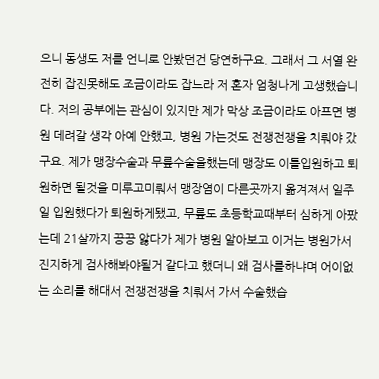으니 동생도 저를 언니로 안봤던건 당연하구요. 그래서 그 서열 완전히 잡진못해도 조금이라도 잡느라 저 혼자 엄청나게 고생했습니다. 저의 공부에는 관심이 있지만 제가 막상 조금이라도 아프면 병원 데려갈 생각 아예 안했고, 병원 가는것도 전쟁전쟁을 치뤄야 갔구요. 제가 맹장수술과 무릎수술을했는데 맹장도 이틀입원하고 퇴원하면 될것을 미루고미뤄서 맹장염이 다른곳까지 옮겨져서 일주일 입원했다가 퇴원하게됐고, 무릎도 초등학교때부터 심하게 아팠는데 21살까지 끙끙 앓다가 제가 병원 알아보고 이거는 병원가서 진지하게 검사해봐야될거 같다고 했더니 왜 검사를하냐며 어이없는 소리를 해대서 전쟁전쟁을 치뤄서 가서 수술했습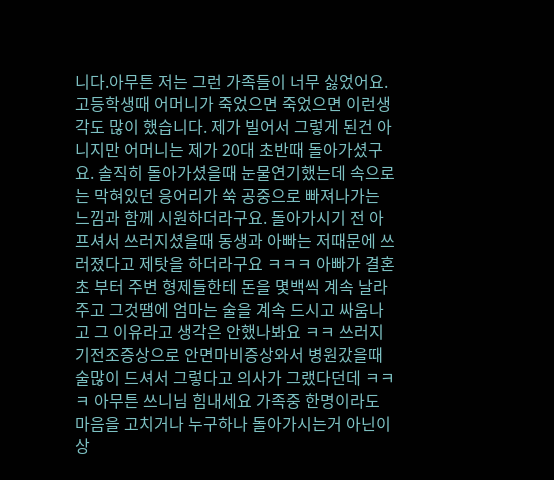니다.아무튼 저는 그런 가족들이 너무 싫었어요. 고등학생때 어머니가 죽었으면 죽었으면 이런생각도 많이 했습니다. 제가 빌어서 그렇게 된건 아니지만 어머니는 제가 20대 초반때 돌아가셨구요. 솔직히 돌아가셨을때 눈물연기했는데 속으로는 막혀있던 응어리가 쑥 공중으로 빠져나가는 느낌과 함께 시원하더라구요. 돌아가시기 전 아프셔서 쓰러지셨을때 동생과 아빠는 저때문에 쓰러졌다고 제탓을 하더라구요 ㅋㅋㅋ 아빠가 결혼 초 부터 주변 형제들한테 돈을 몇백씩 계속 날라주고 그것땜에 엄마는 술을 계속 드시고 싸움나고 그 이유라고 생각은 안했나봐요 ㅋㅋ 쓰러지기전조증상으로 안면마비증상와서 병원갔을때 술많이 드셔서 그렇다고 의사가 그랬다던데 ㅋㅋㅋ 아무튼 쓰니님 힘내세요 가족중 한명이라도 마음을 고치거나 누구하나 돌아가시는거 아닌이상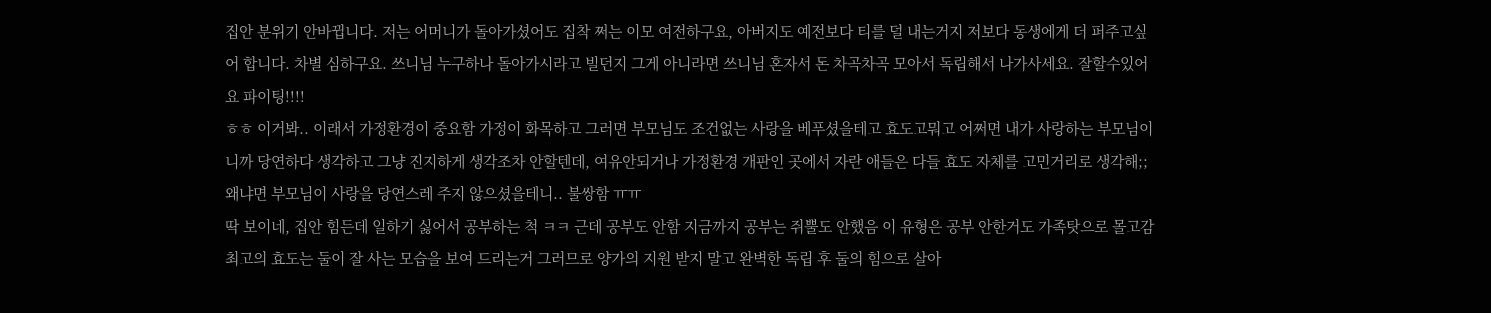집안 분위기 안바뀝니다. 저는 어머니가 돌아가셨어도 집착 쩌는 이모 여전하구요, 아버지도 예전보다 티를 덜 내는거지 저보다 동생에게 더 퍼주고싶어 합니다. 차별 심하구요. 쓰니님 누구하나 돌아가시라고 빌던지 그게 아니라면 쓰니님 혼자서 돈 차곡차곡 모아서 독립해서 나가사세요. 잘할수있어요 파이팅!!!!
ㅎㅎ 이거봐.. 이래서 가정환경이 중요함 가정이 화목하고 그러면 부모님도 조건없는 사랑을 베푸셨을테고 효도고뭐고 어쩌면 내가 사랑하는 부모님이니까 당연하다 생각하고 그냥 진지하게 생각조차 안할텐데, 여유안되거나 가정환경 개판인 곳에서 자란 애들은 다들 효도 자체를 고민거리로 생각해;; 왜냐면 부모님이 사랑을 당연스레 주지 않으셨을테니.. 불쌍함 ㅠㅠ
딱 보이네, 집안 힘든데 일하기 싫어서 공부하는 척 ㅋㅋ 근데 공부도 안함 지금까지 공부는 쥐뿔도 안했음 이 유형은 공부 안한거도 가족탓으로 몰고감
최고의 효도는 둘이 잘 사는 모습을 보여 드리는거 그러므로 양가의 지원 받지 말고 완벽한 독립 후 둘의 힘으로 살아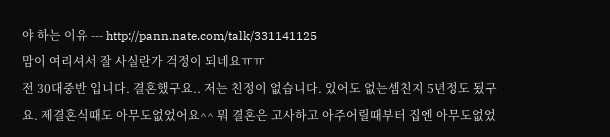야 하는 이유 --- http://pann.nate.com/talk/331141125
맘이 여리셔서 잘 사실란가 걱정이 되네요ㅠㅠ
전 30대중반 입니다. 결혼했구요.. 저는 친정이 없습니다. 있어도 없는셈친지 5년정도 됬구요. 제결혼식때도 아무도없었어요^^ 뭐 결혼은 고사하고 아주어릴때부터 집엔 아무도없었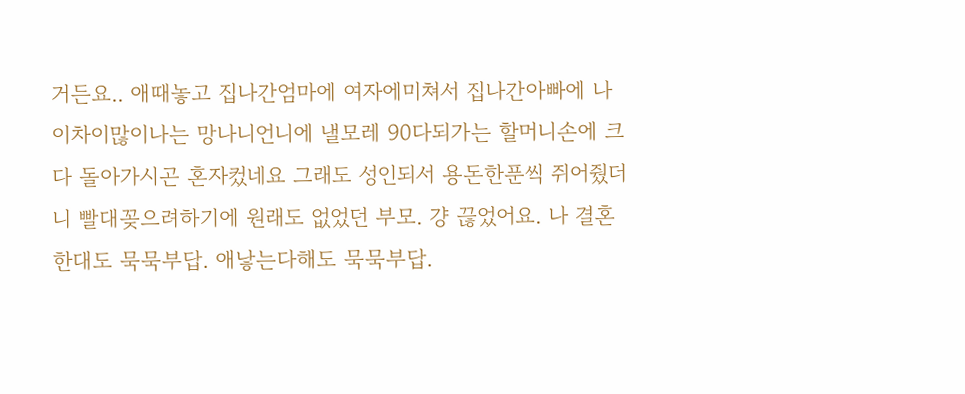거든요.. 애때놓고 집나간엄마에 여자에미쳐서 집나간아빠에 나이차이많이나는 망나니언니에 낼모레 90다되가는 할머니손에 크다 돌아가시곤 혼자컸네요 그래도 성인되서 용돈한푼씩 쥐어줬더니 빨대꽂으려하기에 원래도 없었던 부모. 걍 끊었어요. 나 결혼한대도 묵묵부답. 애낳는다해도 묵묵부답.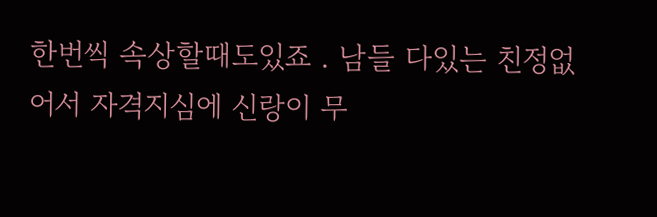한번씩 속상할때도있죠 . 남들 다있는 친정없어서 자격지심에 신랑이 무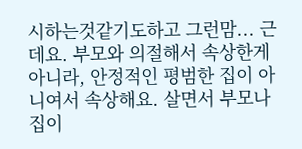시하는것같기도하고 그런맘... 근데요. 부모와 의절해서 속상한게 아니라, 안정적인 평범한 집이 아니여서 속상해요. 살면서 부모나 집이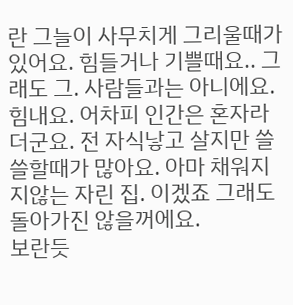란 그늘이 사무치게 그리울때가 있어요. 힘들거나 기쁠때요.. 그래도 그. 사람들과는 아니에요. 힘내요. 어차피 인간은 혼자라더군요. 전 자식낳고 살지만 쓸쓸할때가 많아요. 아마 채워지지않는 자린 집. 이겠죠 그래도 돌아가진 않을꺼에요.
보란듯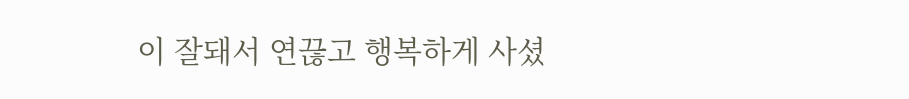이 잘돼서 연끊고 행복하게 사셨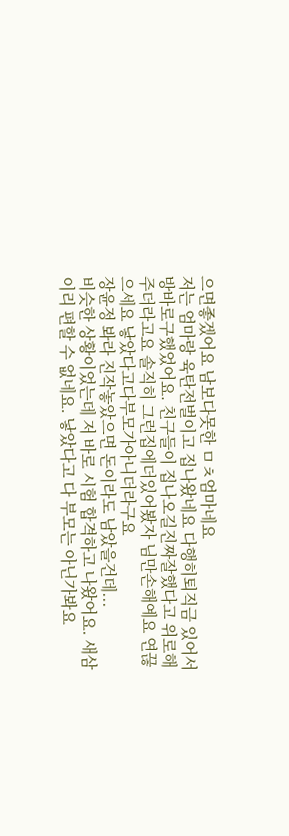으면좋겠어요 남보다못한 ㅁㅊ엄마네요
저는 엄마랑 육탄전벌이고 집나왔네요 다행히퇴직금 있어서 방바로구했었어요. 친구들이 집나오길진짜잘했다고 위로해주더라고요 솔직히 그런집에더있어봤자 님만손해예요 연끊으세요 낳았다고다부모가아니더라구요
장윤정 봐라 진작놓았으면 돈이라도 남았을건데...
비슷한 상황이었는데 저 바로 시험 합격하고 나왔어요. 새삼 이리 편할 수 없네요. 낳았다고 다 부모는 아닌가봐요